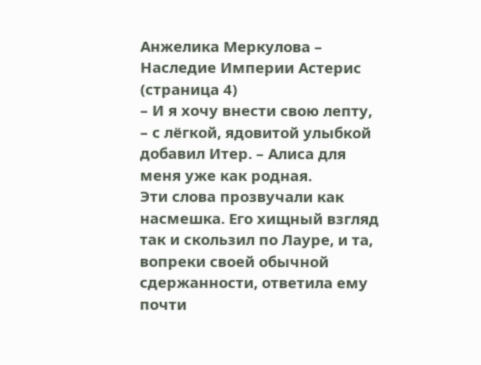Анжелика Меркулова – Наследие Империи Астерис (страница 4)
– И я хочу внести свою лепту, – с лёгкой, ядовитой улыбкой добавил Итер. – Алиса для меня уже как родная.
Эти слова прозвучали как насмешка. Его хищный взгляд так и скользил по Лауре, и та, вопреки своей обычной сдержанности, ответила ему почти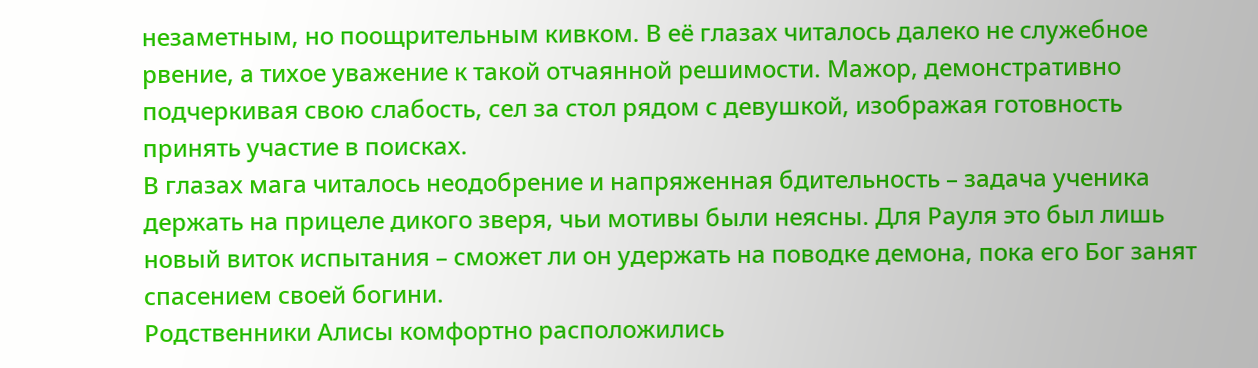незаметным, но поощрительным кивком. В её глазах читалось далеко не служебное рвение, а тихое уважение к такой отчаянной решимости. Мажор, демонстративно подчеркивая свою слабость, сел за стол рядом с девушкой, изображая готовность принять участие в поисках.
В глазах мага читалось неодобрение и напряженная бдительность – задача ученика держать на прицеле дикого зверя, чьи мотивы были неясны. Для Рауля это был лишь новый виток испытания – сможет ли он удержать на поводке демона, пока его Бог занят спасением своей богини.
Родственники Алисы комфортно расположились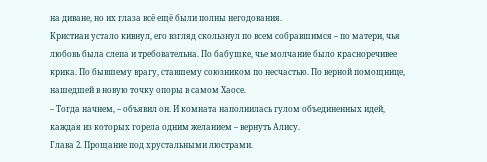на диване, но их глаза всё ещё были полны негодования.
Кристиан устало кивнул, его взгляд скользнул по всем собравшимся – по матери, чья любовь была слепа и требовательна. По бабушке, чье молчание было красноречивее крика. По бывшему врагу, ставшему союзником по несчастью. По верной помощнице, нашедшей в новую точку опоры в самом Хаосе.
– Тогда начнем, – объявил он. И комната наполнилась гулом объединенных идей, каждая из которых горела одним желанием – вернуть Алису.
Глава 2. Прощание под хрустальными люстрами.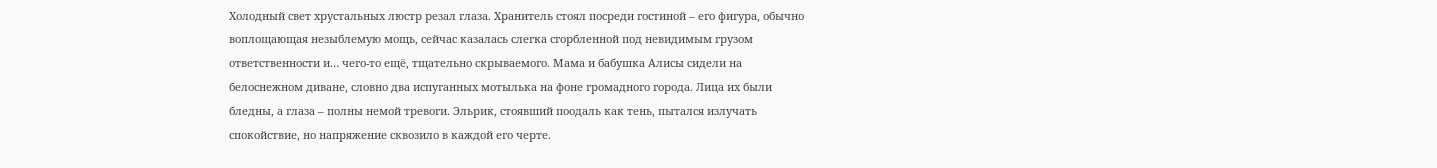Холодный свет хрустальных люстр резал глаза. Хранитель стоял посреди гостиной – его фигура, обычно воплощающая незыблемую мощь, сейчас казалась слегка сгорбленной под невидимым грузом ответственности и… чего-то ещё, тщательно скрываемого. Мама и бабушка Алисы сидели на белоснежном диване, словно два испуганных мотылька на фоне громадного города. Лица их были бледны, а глаза – полны немой тревоги. Эльрик, стоявший поодаль как тень, пытался излучать спокойствие, но напряжение сквозило в каждой его черте.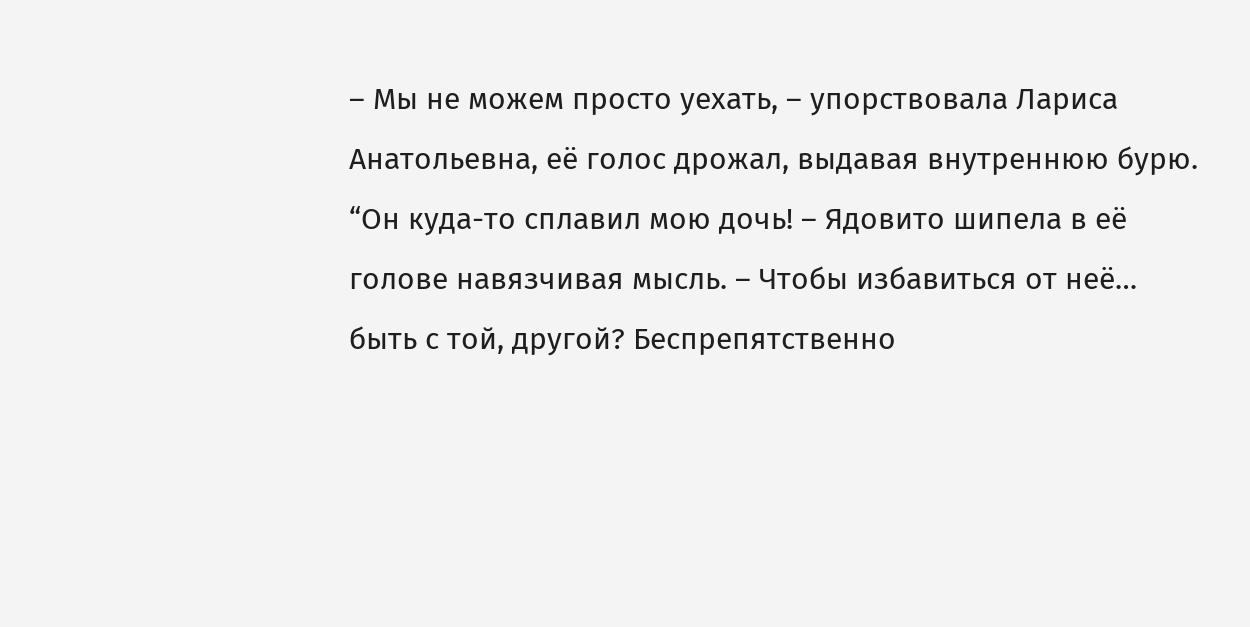– Мы не можем просто уехать, – упорствовала Лариса Анатольевна, её голос дрожал, выдавая внутреннюю бурю.
“Он куда-то сплавил мою дочь! – Ядовито шипела в её голове навязчивая мысль. – Чтобы избавиться от неё… быть с той, другой? Беспрепятственно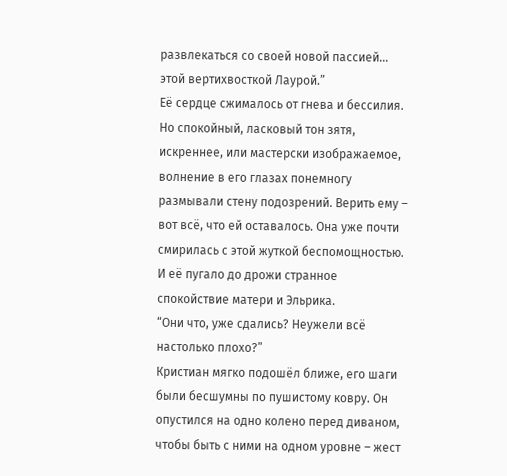развлекаться со своей новой пассией… этой вертихвосткой Лаурой.”
Её сердце сжималось от гнева и бессилия. Но спокойный, ласковый тон зятя, искреннее, или мастерски изображаемое, волнение в его глазах понемногу размывали стену подозрений. Верить ему – вот всё, что ей оставалось. Она уже почти смирилась с этой жуткой беспомощностью. И её пугало до дрожи странное спокойствие матери и Эльрика.
“Они что, уже сдались? Неужели всё настолько плохо?”
Кристиан мягко подошёл ближе, его шаги были бесшумны по пушистому ковру. Он опустился на одно колено перед диваном, чтобы быть с ними на одном уровне – жест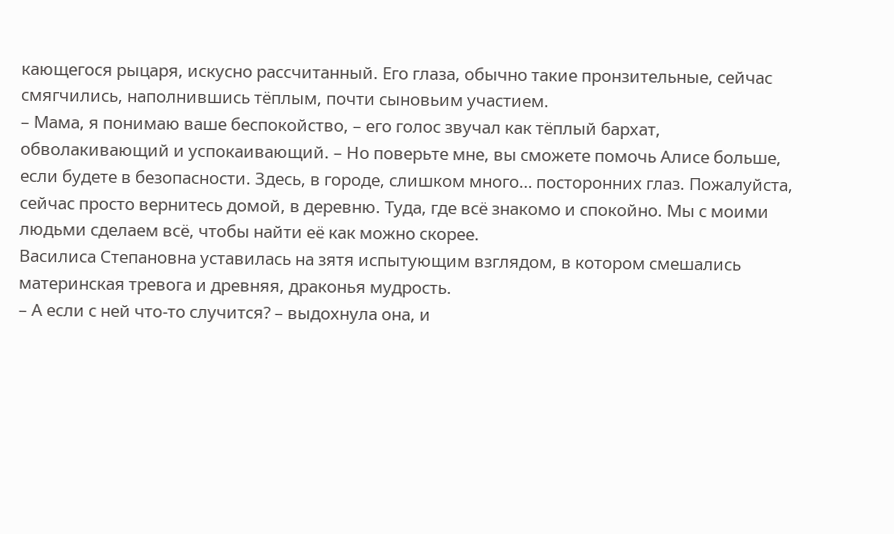кающегося рыцаря, искусно рассчитанный. Его глаза, обычно такие пронзительные, сейчас смягчились, наполнившись тёплым, почти сыновьим участием.
– Мама, я понимаю ваше беспокойство, – его голос звучал как тёплый бархат, обволакивающий и успокаивающий. – Но поверьте мне, вы сможете помочь Алисе больше, если будете в безопасности. Здесь, в городе, слишком много… посторонних глаз. Пожалуйста, сейчас просто вернитесь домой, в деревню. Туда, где всё знакомо и спокойно. Мы с моими людьми сделаем всё, чтобы найти её как можно скорее.
Василиса Степановна уставилась на зятя испытующим взглядом, в котором смешались материнская тревога и древняя, драконья мудрость.
– А если с ней что-то случится? – выдохнула она, и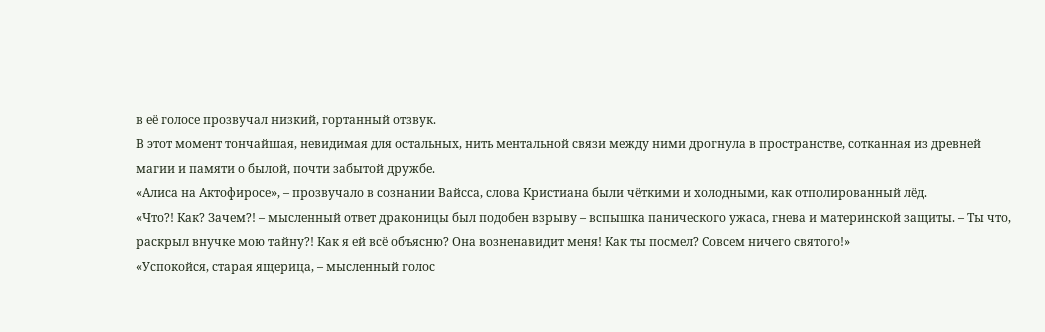в её голосе прозвучал низкий, гортанный отзвук.
В этот момент тончайшая, невидимая для остальных, нить ментальной связи между ними дрогнула в пространстве, сотканная из древней магии и памяти о былой, почти забытой дружбе.
«Алиса на Актофиросе», – прозвучало в сознании Вайсса, слова Кристиана были чёткими и холодными, как отполированный лёд.
«Что?! Как? Зачем?! – мысленный ответ драконицы был подобен взрыву – вспышка панического ужаса, гнева и материнской защиты. – Ты что, раскрыл внучке мою тайну?! Как я ей всё объясню? Она возненавидит меня! Как ты посмел? Совсем ничего святого!»
«Успокойся, старая ящерица, – мысленный голос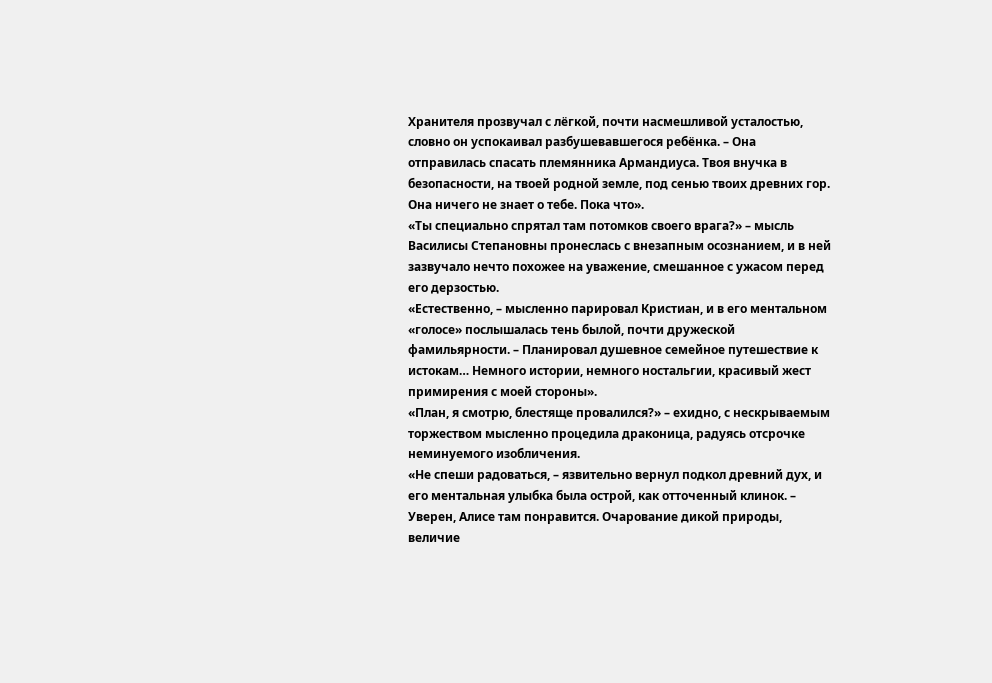Хранителя прозвучал с лёгкой, почти насмешливой усталостью, словно он успокаивал разбушевавшегося ребёнка. – Она отправилась спасать племянника Армандиуса. Твоя внучка в безопасности, на твоей родной земле, под сенью твоих древних гор. Она ничего не знает о тебе. Пока что».
«Ты специально спрятал там потомков своего врага?» – мысль Василисы Степановны пронеслась с внезапным осознанием, и в ней зазвучало нечто похожее на уважение, смешанное с ужасом перед его дерзостью.
«Естественно, – мысленно парировал Кристиан, и в его ментальном «голосе» послышалась тень былой, почти дружеской фамильярности. – Планировал душевное семейное путешествие к истокам… Немного истории, немного ностальгии, красивый жест примирения с моей стороны».
«План, я смотрю, блестяще провалился?» – ехидно, с нескрываемым торжеством мысленно процедила драконица, радуясь отсрочке неминуемого изобличения.
«Не спеши радоваться, – язвительно вернул подкол древний дух, и его ментальная улыбка была острой, как отточенный клинок. – Уверен, Алисе там понравится. Очарование дикой природы, величие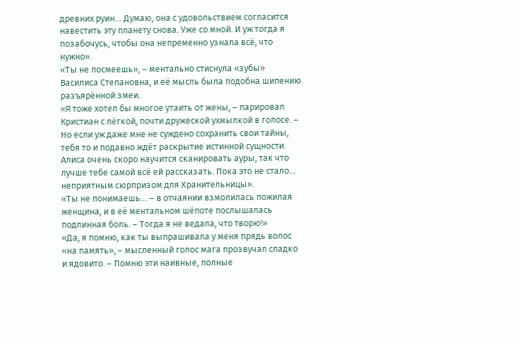древних руин… Думаю, она с удовольствием согласится навестить эту планету снова. Уже со мной. И уж тогда я позабочусь, чтобы она непременно узнала всё, что нужно».
«Ты не посмеешь», – ментально стиснула «зубы» Василиса Степановна, и её мысль была подобна шипению разъярённой змеи.
«Я тоже хотел бы многое утаить от жены, – парировал Кристиан с лёгкой, почти дружеской ухмылкой в голосе. – Но если уж даже мне не суждено сохранить свои тайны, тебя то и подавно ждёт раскрытие истинной сущности. Алиса очень скоро научится сканировать ауры, так что лучше тебе самой всё ей рассказать. Пока это не стало… неприятным сюрпризом для Хранительницы».
«Ты не понимаешь… – в отчаянии взмолилась пожилая женщина, и в её ментальном шёпоте послышалась подлинная боль. – Тогда я не ведала, что творю!»
«Да, я помню, как ты выпрашивала у меня прядь волос «на память», – мысленный голос мага прозвучал сладко и ядовито. – Помню эти наивные, полные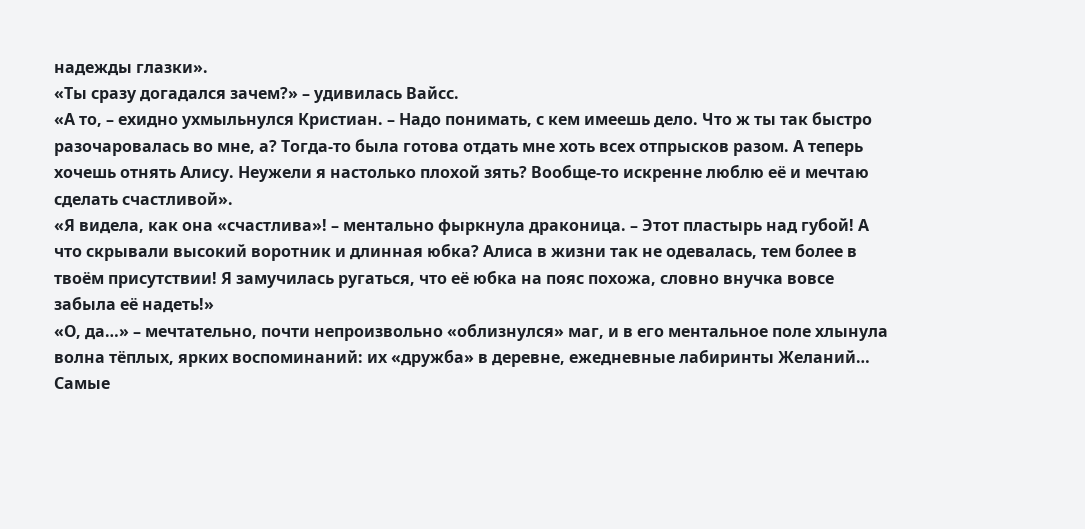надежды глазки».
«Ты сразу догадался зачем?» – удивилась Вайсс.
«А то, – ехидно ухмыльнулся Кристиан. – Надо понимать, с кем имеешь дело. Что ж ты так быстро разочаровалась во мне, а? Тогда-то была готова отдать мне хоть всех отпрысков разом. А теперь хочешь отнять Алису. Неужели я настолько плохой зять? Вообще-то искренне люблю её и мечтаю сделать счастливой».
«Я видела, как она «счастлива»! – ментально фыркнула драконица. – Этот пластырь над губой! А что скрывали высокий воротник и длинная юбка? Алиса в жизни так не одевалась, тем более в твоём присутствии! Я замучилась ругаться, что её юбка на пояс похожа, словно внучка вовсе забыла её надеть!»
«О, да…» – мечтательно, почти непроизвольно «облизнулся» маг, и в его ментальное поле хлынула волна тёплых, ярких воспоминаний: их «дружба» в деревне, ежедневные лабиринты Желаний… Самые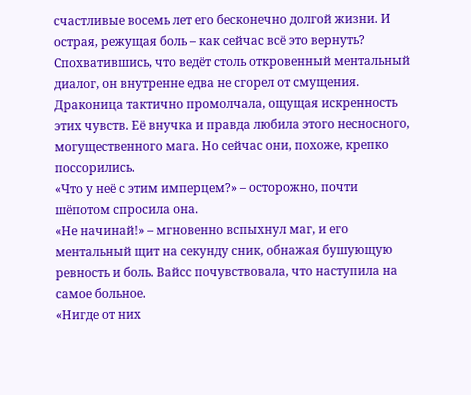счастливые восемь лет его бесконечно долгой жизни. И острая, режущая боль – как сейчас всё это вернуть? Спохватившись, что ведёт столь откровенный ментальный диалог, он внутренне едва не сгорел от смущения.
Драконица тактично промолчала, ощущая искренность этих чувств. Её внучка и правда любила этого несносного, могущественного мага. Но сейчас они, похоже, крепко поссорились.
«Что у неё с этим имперцем?» – осторожно, почти шёпотом спросила она.
«Не начинай!» – мгновенно вспыхнул маг, и его ментальный щит на секунду сник, обнажая бушующую ревность и боль. Вайсс почувствовала, что наступила на самое больное.
«Нигде от них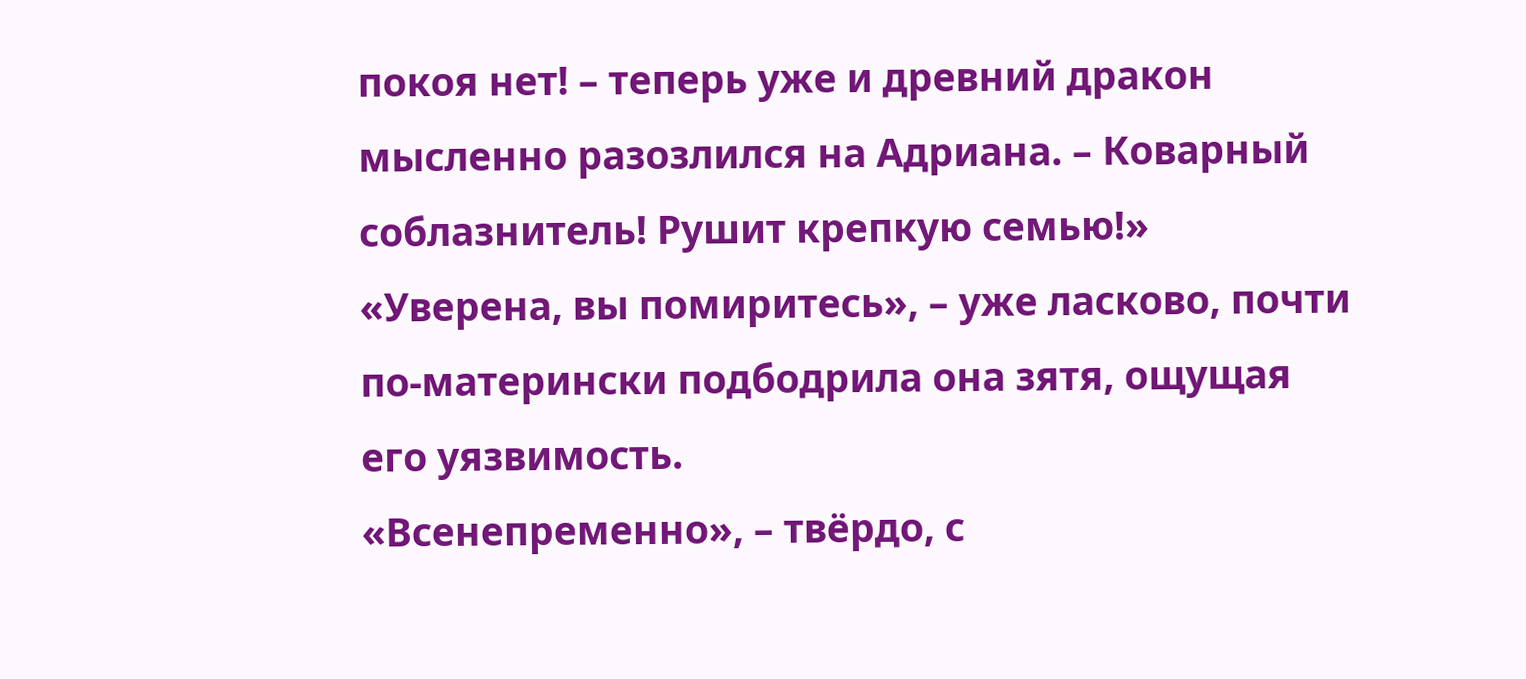покоя нет! – теперь уже и древний дракон мысленно разозлился на Адриана. – Коварный соблазнитель! Рушит крепкую семью!»
«Уверена, вы помиритесь», – уже ласково, почти по-матерински подбодрила она зятя, ощущая его уязвимость.
«Всенепременно», – твёрдо, с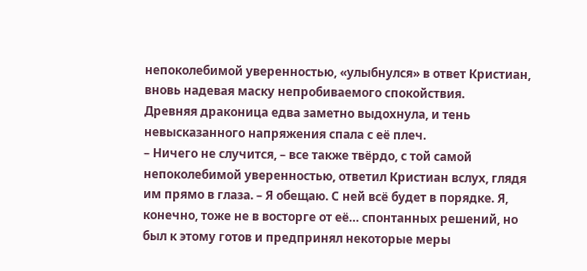непоколебимой уверенностью, «улыбнулся» в ответ Кристиан, вновь надевая маску непробиваемого спокойствия.
Древняя драконица едва заметно выдохнула, и тень невысказанного напряжения спала с её плеч.
– Ничего не случится, – все также твёрдо, с той самой непоколебимой уверенностью, ответил Кристиан вслух, глядя им прямо в глаза. – Я обещаю. С ней всё будет в порядке. Я, конечно, тоже не в восторге от её… спонтанных решений, но был к этому готов и предпринял некоторые меры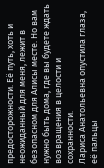предосторожности. Её путь, хоть и неожиданный для меня, лежит в безопасном для Алисы месте. Но вам нужно быть дома, где вы будете ждать возвращения в целости и сохранности.
Лариса Анатольевна опустила глаза, её пальцы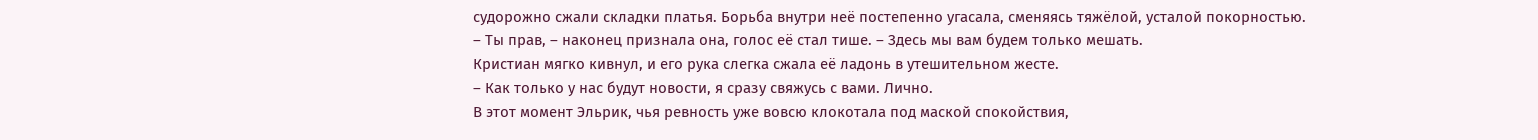судорожно сжали складки платья. Борьба внутри неё постепенно угасала, сменяясь тяжёлой, усталой покорностью.
– Ты прав, – наконец признала она, голос её стал тише. – Здесь мы вам будем только мешать.
Кристиан мягко кивнул, и его рука слегка сжала её ладонь в утешительном жесте.
– Как только у нас будут новости, я сразу свяжусь с вами. Лично.
В этот момент Эльрик, чья ревность уже вовсю клокотала под маской спокойствия,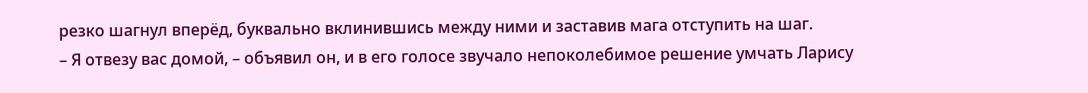резко шагнул вперёд, буквально вклинившись между ними и заставив мага отступить на шаг.
– Я отвезу вас домой, – объявил он, и в его голосе звучало непоколебимое решение умчать Ларису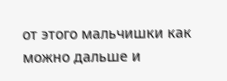от этого мальчишки как можно дальше и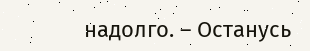надолго. – Останусь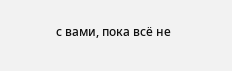с вами, пока всё не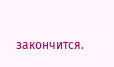закончится.